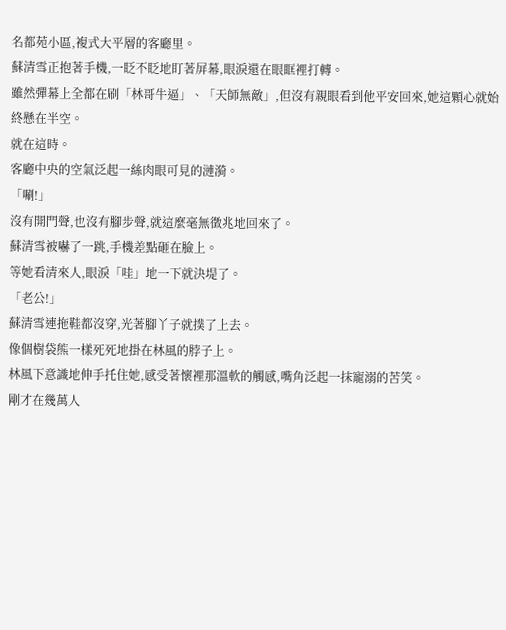名都苑小區,複式大平層的客廳里。
蘇清雪正抱著手機,一眨不眨地盯著屏幕,眼淚還在眼眶裡打轉。
雖然彈幕上全都在刷「林哥牛逼」、「天師無敵」,但沒有親眼看到他平安回來,她這顆心就始終懸在半空。
就在這時。
客廳中央的空氣泛起一絲肉眼可見的漣漪。
「唰!」
沒有開門聲,也沒有腳步聲,就這麼毫無徵兆地回來了。
蘇清雪被嚇了一跳,手機差點砸在臉上。
等她看清來人,眼淚「哇」地一下就決堤了。
「老公!」
蘇清雪連拖鞋都沒穿,光著腳丫子就撲了上去。
像個樹袋熊一樣死死地掛在林風的脖子上。
林風下意識地伸手托住她,感受著懷裡那溫軟的觸感,嘴角泛起一抹寵溺的苦笑。
剛才在幾萬人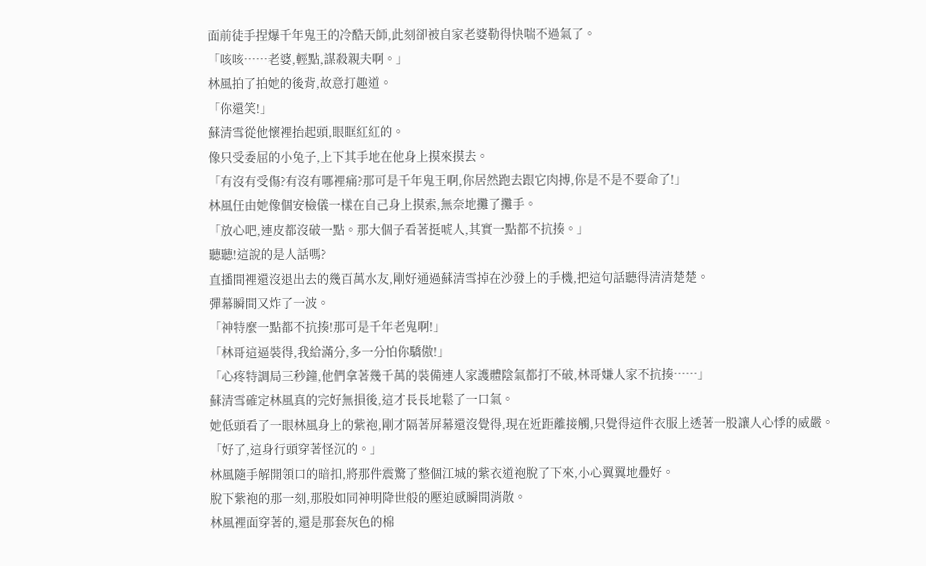面前徒手捏爆千年鬼王的冷酷天師,此刻卻被自家老婆勒得快喘不過氣了。
「咳咳……老婆,輕點,謀殺親夫啊。」
林風拍了拍她的後背,故意打趣道。
「你還笑!」
蘇清雪從他懷裡抬起頭,眼眶紅紅的。
像只受委屈的小兔子,上下其手地在他身上摸來摸去。
「有沒有受傷?有沒有哪裡痛?那可是千年鬼王啊,你居然跑去跟它肉搏,你是不是不要命了!」
林風任由她像個安檢儀一樣在自己身上摸索,無奈地攤了攤手。
「放心吧,連皮都沒破一點。那大個子看著挺唬人,其實一點都不抗揍。」
聽聽!這說的是人話嗎?
直播間裡還沒退出去的幾百萬水友,剛好通過蘇清雪掉在沙發上的手機,把這句話聽得清清楚楚。
彈幕瞬間又炸了一波。
「神特麼一點都不抗揍!那可是千年老鬼啊!」
「林哥這逼裝得,我給滿分,多一分怕你驕傲!」
「心疼特調局三秒鐘,他們拿著幾千萬的裝備連人家護體陰氣都打不破,林哥嫌人家不抗揍……」
蘇清雪確定林風真的完好無損後,這才長長地鬆了一口氣。
她低頭看了一眼林風身上的紫袍,剛才隔著屏幕還沒覺得,現在近距離接觸,只覺得這件衣服上透著一股讓人心悸的威嚴。
「好了,這身行頭穿著怪沉的。」
林風隨手解開領口的暗扣,將那件震驚了整個江城的紫衣道袍脫了下來,小心翼翼地疊好。
脫下紫袍的那一刻,那股如同神明降世般的壓迫感瞬間消散。
林風裡面穿著的,還是那套灰色的棉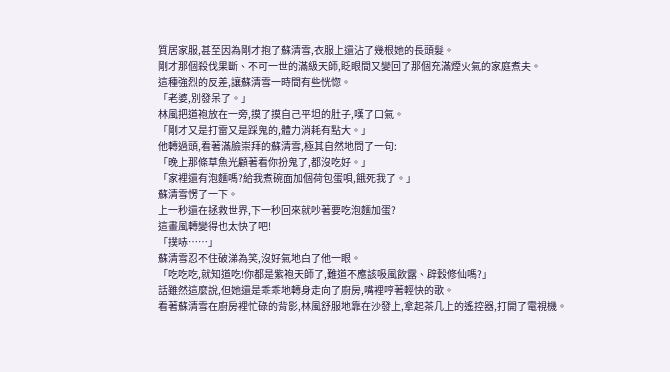質居家服,甚至因為剛才抱了蘇清雪,衣服上還沾了幾根她的長頭髮。
剛才那個殺伐果斷、不可一世的滿級天師,眨眼間又變回了那個充滿煙火氣的家庭煮夫。
這種強烈的反差,讓蘇清雪一時間有些恍惚。
「老婆,別發呆了。」
林風把道袍放在一旁,摸了摸自己平坦的肚子,嘆了口氣。
「剛才又是打雷又是踩鬼的,體力消耗有點大。」
他轉過頭,看著滿臉崇拜的蘇清雪,極其自然地問了一句:
「晚上那條草魚光顧著看你扮鬼了,都沒吃好。」
「家裡還有泡麵嗎?給我煮碗面加個荷包蛋唄,餓死我了。」
蘇清雪愣了一下。
上一秒還在拯救世界,下一秒回來就吵著要吃泡麵加蛋?
這畫風轉變得也太快了吧!
「撲哧……」
蘇清雪忍不住破涕為笑,沒好氣地白了他一眼。
「吃吃吃,就知道吃!你都是紫袍天師了,難道不應該吸風飲露、辟穀修仙嗎?」
話雖然這麼說,但她還是乖乖地轉身走向了廚房,嘴裡哼著輕快的歌。
看著蘇清雪在廚房裡忙碌的背影,林風舒服地靠在沙發上,拿起茶几上的遙控器,打開了電視機。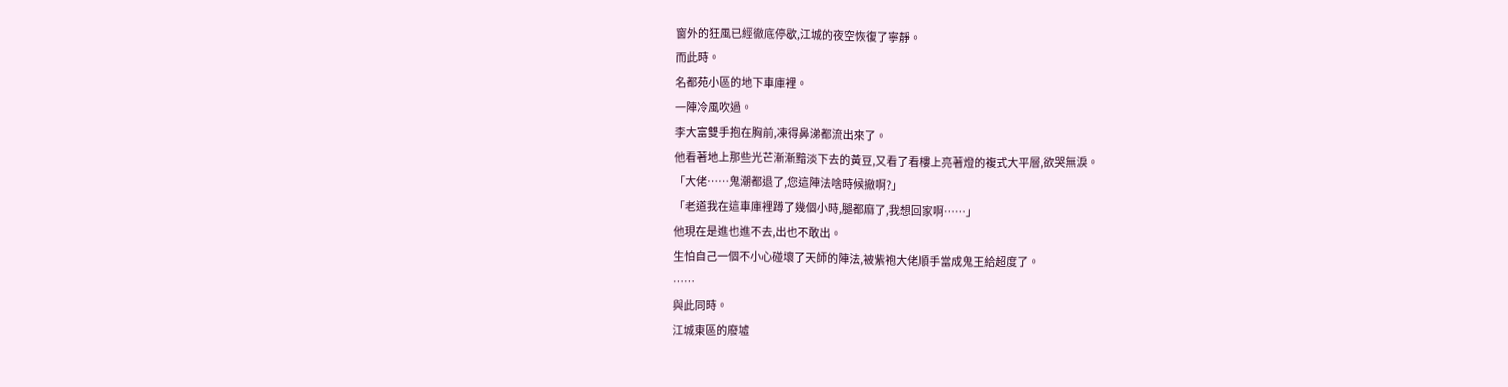窗外的狂風已經徹底停歇,江城的夜空恢復了寧靜。
而此時。
名都苑小區的地下車庫裡。
一陣冷風吹過。
李大富雙手抱在胸前,凍得鼻涕都流出來了。
他看著地上那些光芒漸漸黯淡下去的黃豆,又看了看樓上亮著燈的複式大平層,欲哭無淚。
「大佬……鬼潮都退了,您這陣法啥時候撤啊?」
「老道我在這車庫裡蹲了幾個小時,腿都麻了,我想回家啊……」
他現在是進也進不去,出也不敢出。
生怕自己一個不小心碰壞了天師的陣法,被紫袍大佬順手當成鬼王給超度了。
……
與此同時。
江城東區的廢墟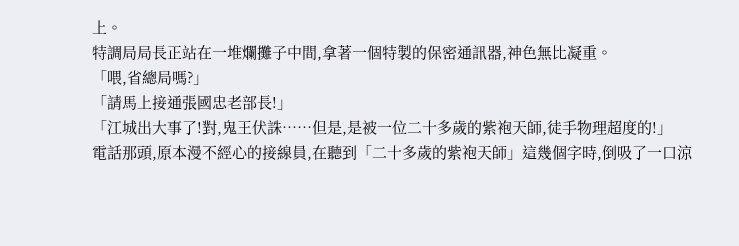上。
特調局局長正站在一堆爛攤子中間,拿著一個特製的保密通訊器,神色無比凝重。
「喂,省總局嗎?」
「請馬上接通張國忠老部長!」
「江城出大事了!對,鬼王伏誅……但是,是被一位二十多歲的紫袍天師,徒手物理超度的!」
電話那頭,原本漫不經心的接線員,在聽到「二十多歲的紫袍天師」這幾個字時,倒吸了一口涼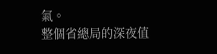氣。
整個省總局的深夜值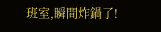班室,瞬間炸鍋了!